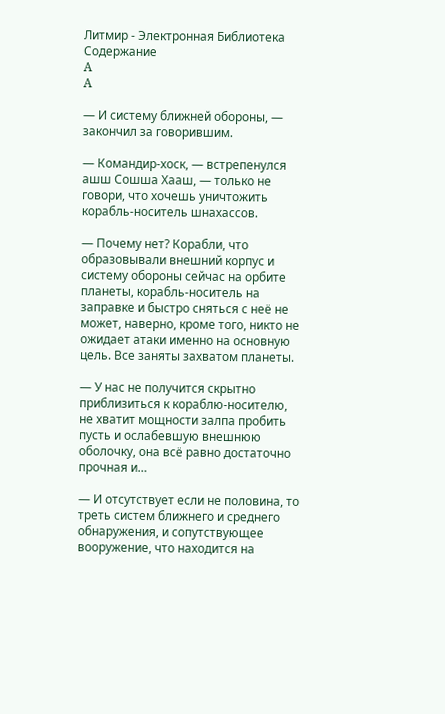Литмир - Электронная Библиотека
Содержание
A
A

— И систему ближней обороны, — закончил за говорившим.

— Командир-хоск, — встрепенулся ашш Сошша Хааш, — только не говори, что хочешь уничтожить корабль-носитель шнахассов.

— Почему нет? Корабли, что образовывали внешний корпус и систему обороны сейчас на орбите планеты, корабль-носитель на заправке и быстро сняться с неё не может, наверно, кроме того, никто не ожидает атаки именно на основную цель. Все заняты захватом планеты.

— У нас не получится скрытно приблизиться к кораблю-носителю, не хватит мощности залпа пробить пусть и ослабевшую внешнюю оболочку, она всё равно достаточно прочная и…

— И отсутствует если не половина, то треть систем ближнего и среднего обнаружения, и сопутствующее вооружение, что находится на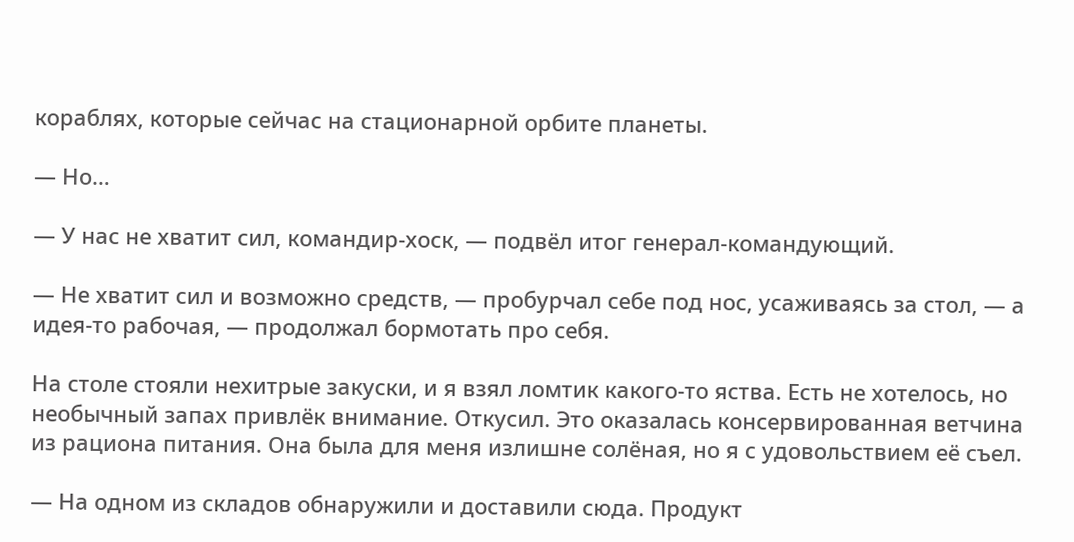кораблях, которые сейчас на стационарной орбите планеты.

— Но…

— У нас не хватит сил, командир-хоск, — подвёл итог генерал-командующий.

— Не хватит сил и возможно средств, — пробурчал себе под нос, усаживаясь за стол, — а идея-то рабочая, — продолжал бормотать про себя.

На столе стояли нехитрые закуски, и я взял ломтик какого-то яства. Есть не хотелось, но необычный запах привлёк внимание. Откусил. Это оказалась консервированная ветчина из рациона питания. Она была для меня излишне солёная, но я с удовольствием её съел.

— На одном из складов обнаружили и доставили сюда. Продукт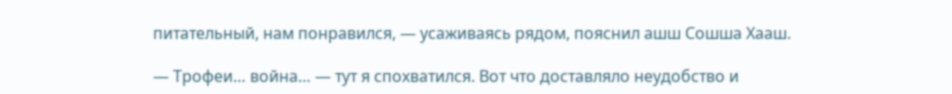питательный, нам понравился, — усаживаясь рядом, пояснил ашш Сошша Хааш.

— Трофеи… война… — тут я спохватился. Вот что доставляло неудобство и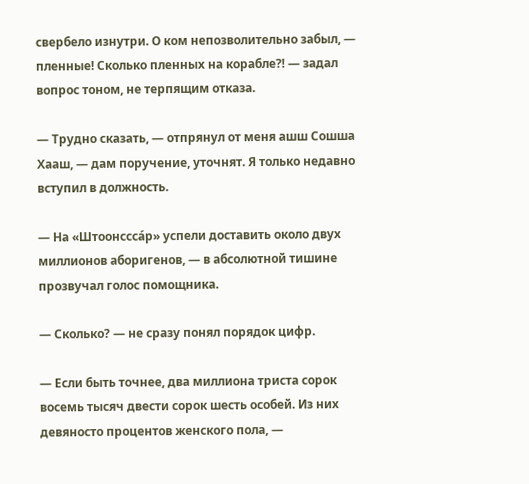свербело изнутри. О ком непозволительно забыл, — пленные! Сколько пленных на корабле⁈ — задал вопрос тоном, не терпящим отказа.

— Трудно сказать, — отпрянул от меня ашш Сошша Хааш, — дам поручение, уточнят. Я только недавно вступил в должность.

— На «Штоонссса́р» успели доставить около двух миллионов аборигенов, — в абсолютной тишине прозвучал голос помощника.

— Сколько? — не сразу понял порядок цифр.

— Если быть точнее, два миллиона триста сорок восемь тысяч двести сорок шесть особей. Из них девяносто процентов женского пола, —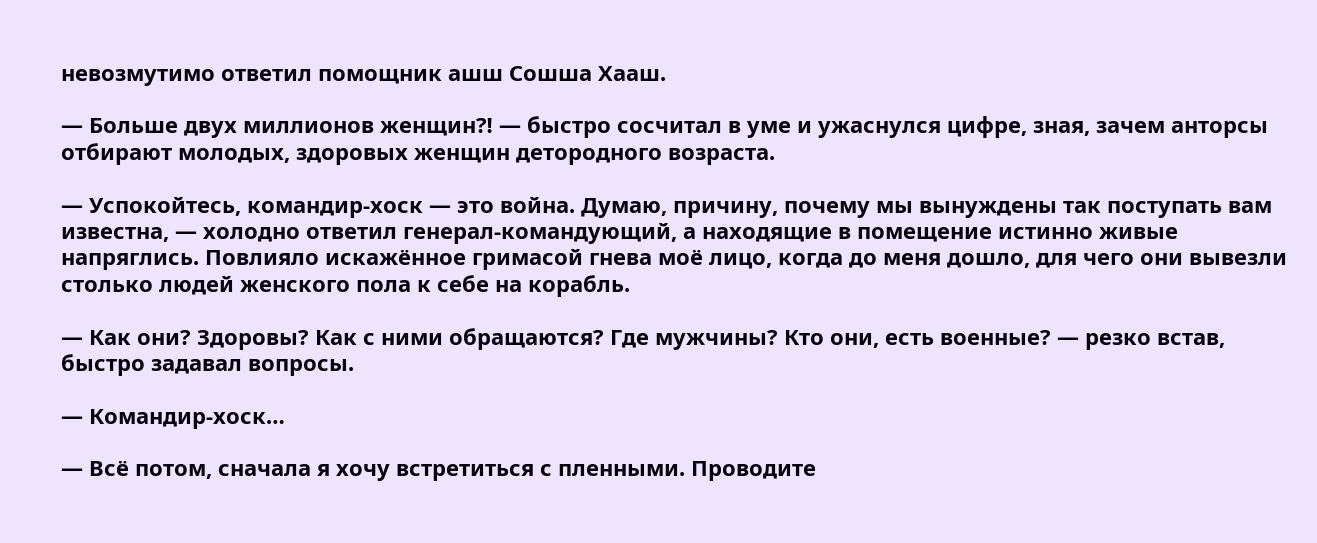невозмутимо ответил помощник ашш Сошша Хааш.

— Больше двух миллионов женщин⁈ — быстро сосчитал в уме и ужаснулся цифре, зная, зачем анторсы отбирают молодых, здоровых женщин детородного возраста.

— Успокойтесь, командир-хоск — это война. Думаю, причину, почему мы вынуждены так поступать вам известна, — холодно ответил генерал-командующий, а находящие в помещение истинно живые напряглись. Повлияло искажённое гримасой гнева моё лицо, когда до меня дошло, для чего они вывезли столько людей женского пола к себе на корабль.

— Как они? Здоровы? Как с ними обращаются? Где мужчины? Кто они, есть военные? — резко встав, быстро задавал вопросы.

— Командир-хоск…

— Всё потом, сначала я хочу встретиться с пленными. Проводите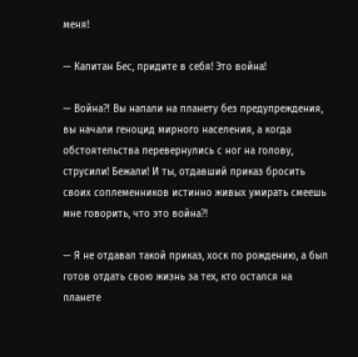меня!

— Капитан Бес, придите в себя! Это война!

— Война⁈ Вы напали на планету без предупреждения, вы начали геноцид мирного населения, а когда обстоятельства перевернулись с ног на голову, струсили! Бежали! И ты, отдавший приказ бросить своих соплеменников истинно живых умирать смеешь мне говорить, что это война⁈

— Я не отдавал такой приказ, хоск по рождению, а был готов отдать свою жизнь за тех, кто остался на планете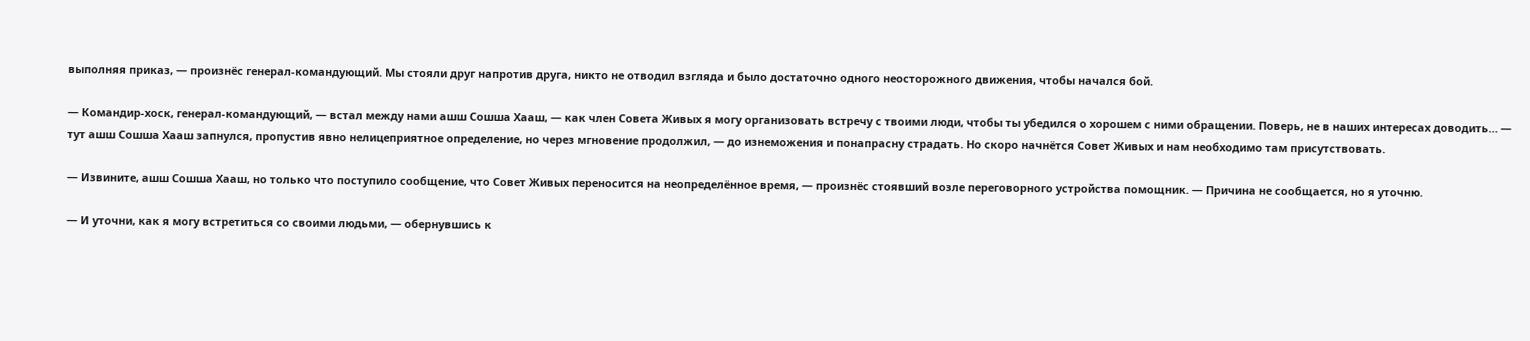выполняя приказ, — произнёс генерал-командующий. Мы стояли друг напротив друга, никто не отводил взгляда и было достаточно одного неосторожного движения, чтобы начался бой.

— Командир-хоск, генерал-командующий, — встал между нами ашш Сошша Хааш, — как член Совета Живых я могу организовать встречу с твоими люди, чтобы ты убедился о хорошем с ними обращении. Поверь, не в наших интересах доводить… — тут ашш Сошша Хааш запнулся, пропустив явно нелицеприятное определение, но через мгновение продолжил, — до изнеможения и понапрасну страдать. Но скоро начнётся Совет Живых и нам необходимо там присутствовать.

— Извините, ашш Сошша Хааш, но только что поступило сообщение, что Совет Живых переносится на неопределённое время, — произнёс стоявший возле переговорного устройства помощник. — Причина не сообщается, но я уточню.

— И уточни, как я могу встретиться со своими людьми, — обернувшись к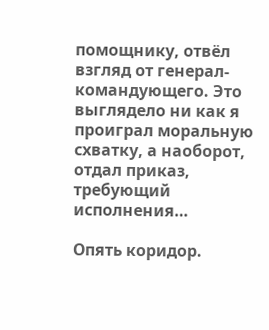помощнику, отвёл взгляд от генерал-командующего. Это выглядело ни как я проиграл моральную схватку, а наоборот, отдал приказ, требующий исполнения…

Опять коридор.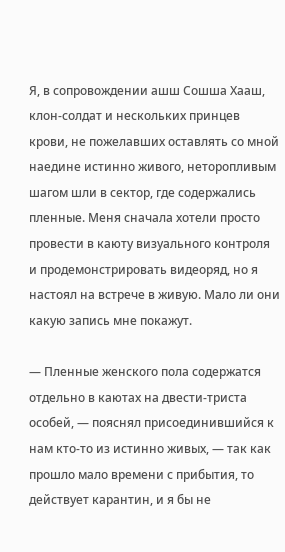Я, в сопровождении ашш Сошша Хааш, клон-солдат и нескольких принцев крови, не пожелавших оставлять со мной наедине истинно живого, неторопливым шагом шли в сектор, где содержались пленные. Меня сначала хотели просто провести в каюту визуального контроля и продемонстрировать видеоряд, но я настоял на встрече в живую. Мало ли они какую запись мне покажут.

— Пленные женского пола содержатся отдельно в каютах на двести-триста особей, — пояснял присоединившийся к нам кто-то из истинно живых, — так как прошло мало времени с прибытия, то действует карантин, и я бы не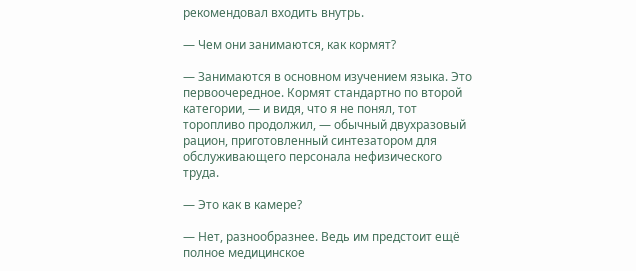рекомендовал входить внутрь.

— Чем они занимаются, как кормят?

— Занимаются в основном изучением языка. Это первоочередное. Кормят стандартно по второй категории, — и видя, что я не понял, тот торопливо продолжил, — обычный двухразовый рацион, приготовленный синтезатором для обслуживающего персонала нефизического труда.

— Это как в камере?

— Нет, разнообразнее. Ведь им предстоит ещё полное медицинское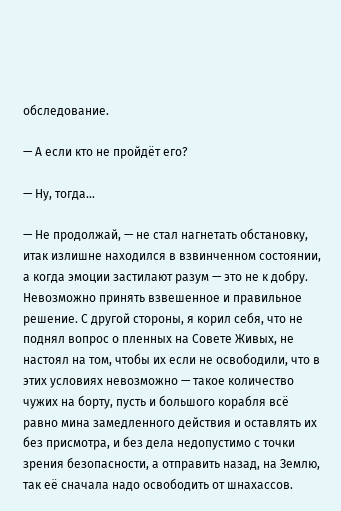обследование.

— А если кто не пройдёт его?

— Ну, тогда…

— Не продолжай, — не стал нагнетать обстановку, итак излишне находился в взвинченном состоянии, а когда эмоции застилают разум — это не к добру. Невозможно принять взвешенное и правильное решение. С другой стороны, я корил себя, что не поднял вопрос о пленных на Совете Живых, не настоял на том, чтобы их если не освободили, что в этих условиях невозможно — такое количество чужих на борту, пусть и большого корабля всё равно мина замедленного действия и оставлять их без присмотра, и без дела недопустимо с точки зрения безопасности, а отправить назад, на Землю, так её сначала надо освободить от шнахассов.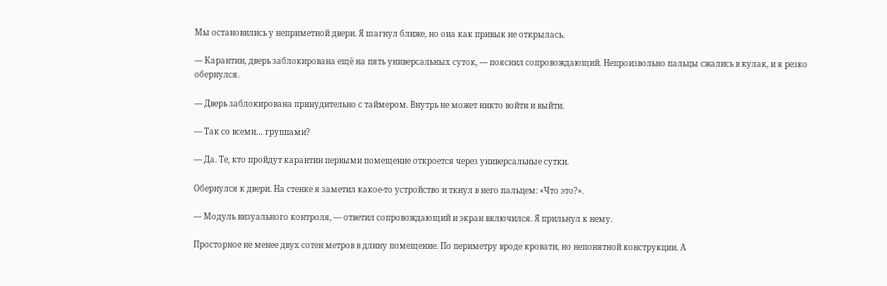Мы остановились у неприметной двери. Я шагнул ближе, но она как привык не открылась.

— Карантин, дверь заблокирована ещё на пять универсальных суток, — пояснил сопровождающий. Непроизвольно пальцы сжались в кулак, и я резко обернулся.

— Дверь заблокирована принудительно с таймером. Внутрь не может никто войти и выйти.

— Так со всеми… группами?

— Да. Те, кто пройдут карантин первыми помещение откроется через универсальные сутки.

Обернулся к двери. На стенке я заметил какое-то устройство и ткнул в него пальцем: «Что это?».

— Модуль визуального контроля, — ответил сопровождающий и экран включился. Я прильнул к нему.

Просторное не менее двух сотен метров в длину помещение. По периметру вроде кровати, но непонятной конструкции. А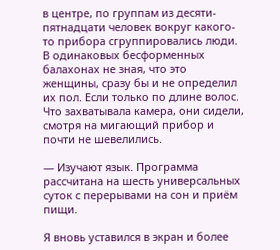в центре, по группам из десяти-пятнадцати человек вокруг какого-то прибора сгруппировались люди. В одинаковых бесформенных балахонах не зная, что это женщины, сразу бы и не определил их пол. Если только по длине волос. Что захватывала камера, они сидели, смотря на мигающий прибор и почти не шевелились.

— Изучают язык. Программа рассчитана на шесть универсальных суток с перерывами на сон и приём пищи.

Я вновь уставился в экран и более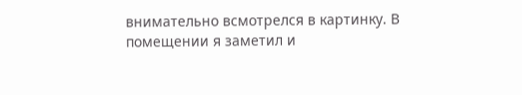внимательно всмотрелся в картинку. В помещении я заметил и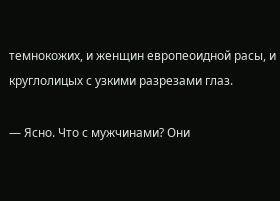темнокожих, и женщин европеоидной расы, и круглолицых с узкими разрезами глаз.

— Ясно. Что с мужчинами? Они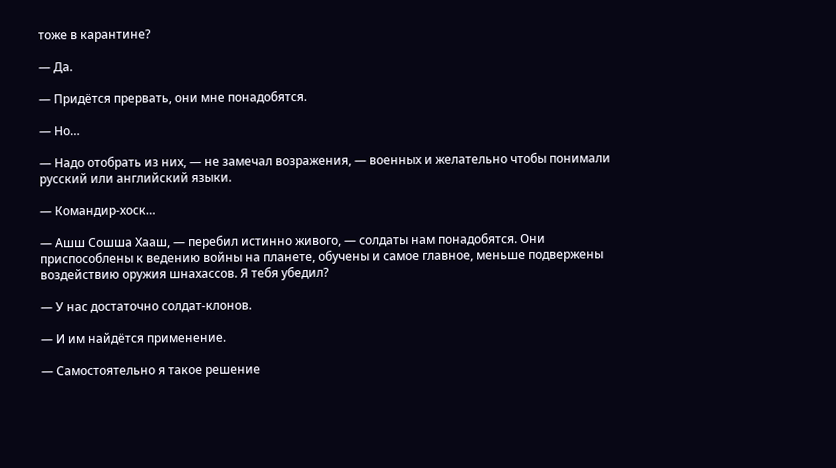тоже в карантине?

— Да.

— Придётся прервать, они мне понадобятся.

— Но…

— Надо отобрать из них, — не замечал возражения, — военных и желательно чтобы понимали русский или английский языки.

— Командир-хоск…

— Ашш Сошша Хааш, — перебил истинно живого, — солдаты нам понадобятся. Они приспособлены к ведению войны на планете, обучены и самое главное, меньше подвержены воздействию оружия шнахассов. Я тебя убедил?

— У нас достаточно солдат-клонов.

— И им найдётся применение.

— Самостоятельно я такое решение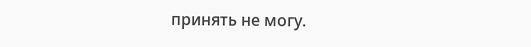принять не могу.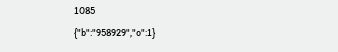1085
{"b":"958929","o":1}